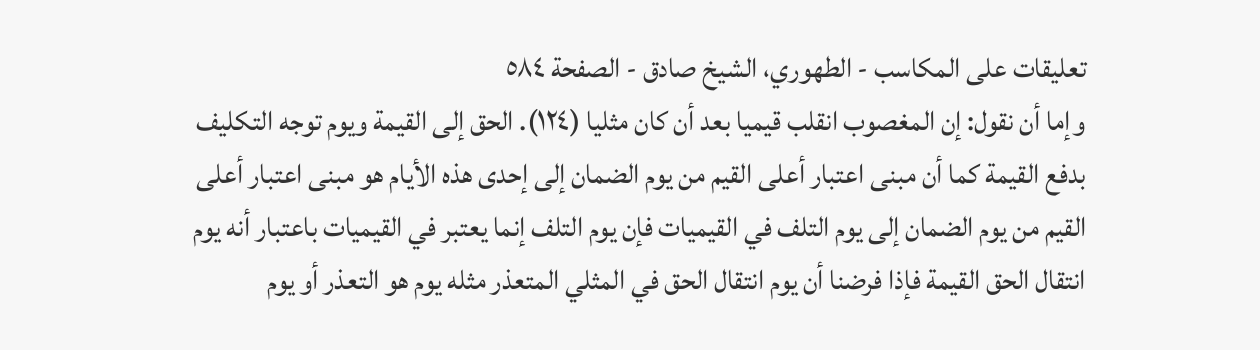تعليقات على المكاسب - الطهوري، الشيخ صادق - الصفحة ٥٨٤
وإما أن نقول: إن المغصوب انقلب قيميا بعد أن كان مثليا (١٢٤). الحق إلى القيمة ويوم توجه التكليف بدفع القيمة كما أن مبنى اعتبار أعلى القيم من يوم الضمان إلى إحدى هذه الأيام هو مبنى اعتبار أعلى القيم من يوم الضمان إلى يوم التلف في القيميات فإن يوم التلف إنما يعتبر في القيميات باعتبار أنه يوم انتقال الحق القيمة فإذا فرضنا أن يوم انتقال الحق في المثلي المتعذر مثله يوم هو التعذر أو يوم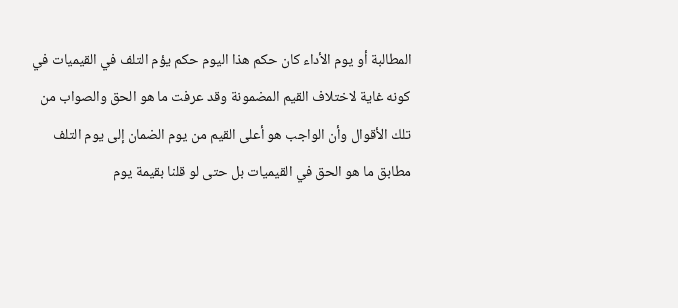المطالبة أو يوم الأداء كان حكم هذا اليوم حكم يؤم التلف في القيميات في كونه غاية لاختلاف القيم المضمونة وقد عرفت ما هو الحق والصواب من تلك الأقوال وأن الواجب هو أعلى القيم من يوم الضمان إلى يوم التلف مطابق ما هو الحق في القيميات بل حتى لو قلنا بقيمة يوم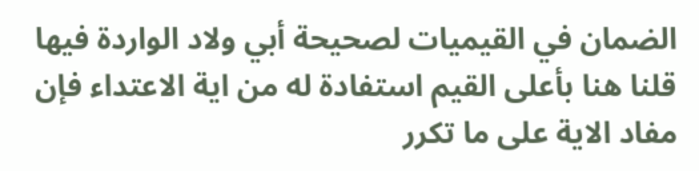الضمان في القيميات لصحيحة أبي ولاد الواردة فيها قلنا هنا بأعلى القيم استفادة له من اية الاعتداء فإن مفاد الاية على ما تكرر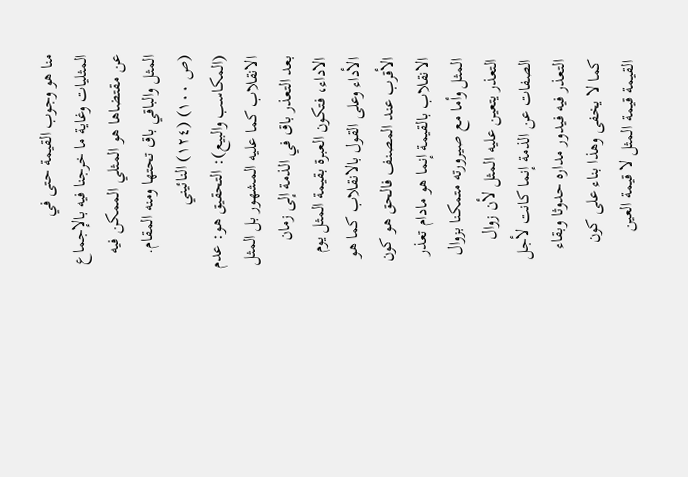منا هو وجوب القيمة حتى في المثليات وغاية ما خرجنا فيه بالإجماع عن مقتضاها هو المثلي الممكن فيه المثل والباقي باق تحتها ومنه المقام. (ص ١٠٠) (١٢٤) النائيني (المكاسب والبيع): التحقيق هو: عدم الانقلاب كما عليه المشهور بل المثل بعد التعذر باق في الذمة إلى زمان الاداء، فتكون العبرة بقيمة المثل يوم الأداء وعلى القول بالانقلاب كما هو الأقرب عند المصنف فالحق هو كون الانقلاب بالقيمة إنما هو مادام تعذر المثل وأما مع صيرورته متمكنا بزوال التعذر يتعين عليه المثل لأن زوال الصفات عن الذمة إنما كانت لأجل التعذر فيه فيدور مداره حدوثا وبقاء كما لا يخفى وهذا بناء على كون القيمة قيمة المثل لا قيمة العين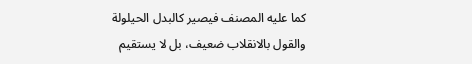كما عليه المصنف فيصير كالبدل الحيلولة والقول بالانقلاب ضعيف، بل لا يستقيم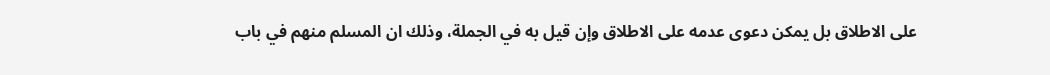على الاطلاق بل يمكن دعوى عدمه على الاطلاق وإن قيل به في الجملة، وذلك ان المسلم منهم في باب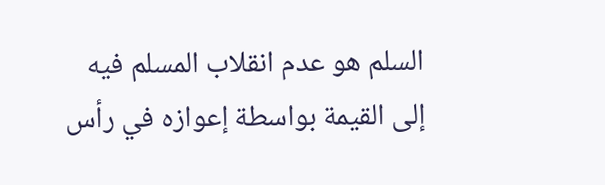السلم هو عدم انقلاب المسلم فيه إلى القيمة بواسطة إعوازه في رأس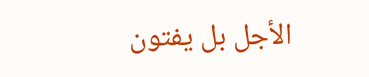الأجل بل يفتون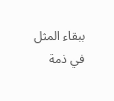ببقاء المثل في ذمة